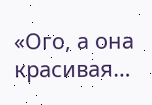«Ого, а она красивая…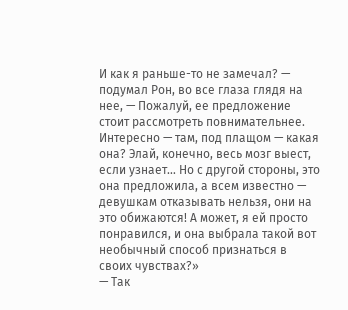И как я раньше-то не замечал? — подумал Рон, во все глаза глядя на нее, — Пожалуй, ее предложение стоит рассмотреть повнимательнее. Интересно — там, под плащом — какая она? Элай, конечно, весь мозг выест, если узнает… Но с другой стороны, это она предложила, а всем известно — девушкам отказывать нельзя, они на это обижаются! А может, я ей просто понравился, и она выбрала такой вот необычный способ признаться в своих чувствах?»
— Так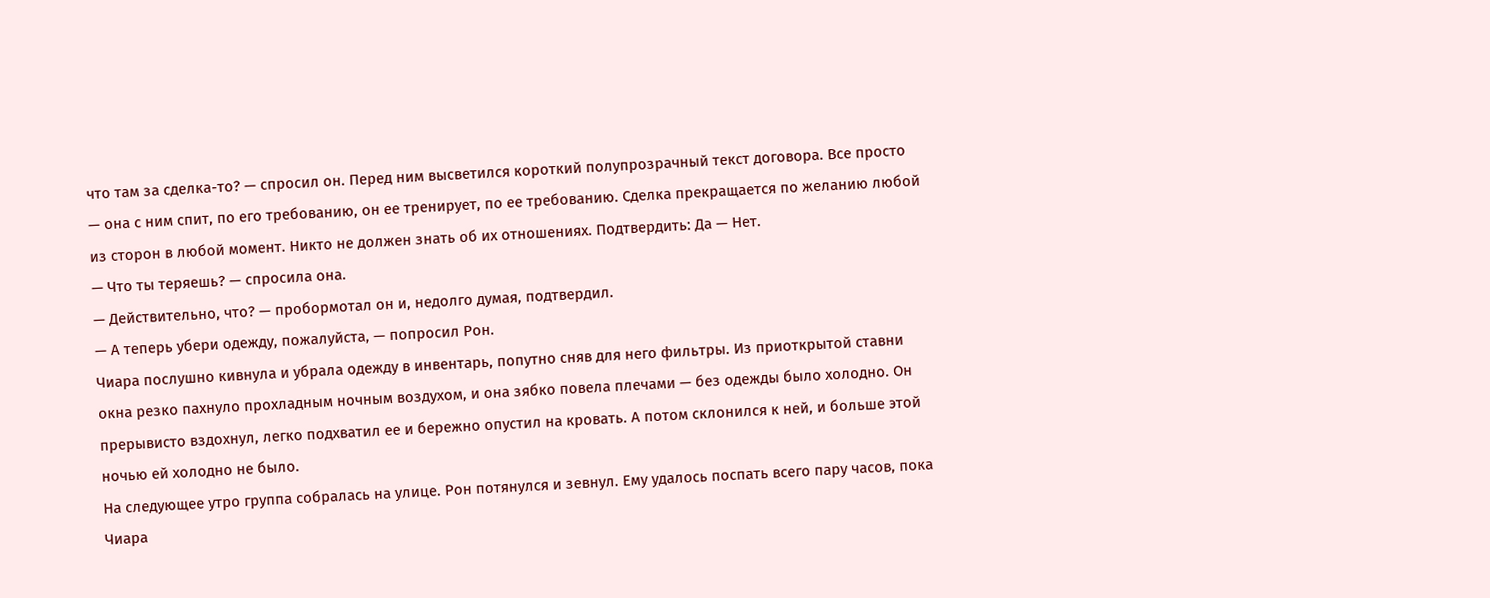что там за сделка-то? — спросил он. Перед ним высветился короткий полупрозрачный текст договора. Все просто — она с ним спит, по его требованию, он ее тренирует, по ее требованию. Сделка прекращается по желанию любой из сторон в любой момент. Никто не должен знать об их отношениях. Подтвердить: Да — Нет.
— Что ты теряешь? — спросила она.
— Действительно, что? — пробормотал он и, недолго думая, подтвердил.
— А теперь убери одежду, пожалуйста, — попросил Рон.
Чиара послушно кивнула и убрала одежду в инвентарь, попутно сняв для него фильтры. Из приоткрытой ставни окна резко пахнуло прохладным ночным воздухом, и она зябко повела плечами — без одежды было холодно. Он прерывисто вздохнул, легко подхватил ее и бережно опустил на кровать. А потом склонился к ней, и больше этой ночью ей холодно не было.
На следующее утро группа собралась на улице. Рон потянулся и зевнул. Ему удалось поспать всего пару часов, пока Чиара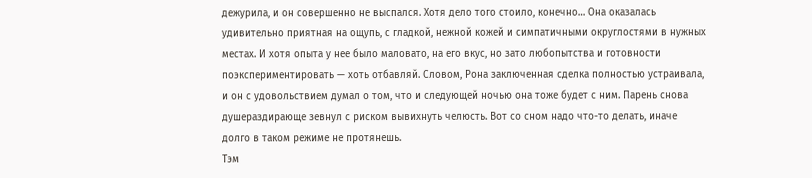дежурила, и он совершенно не выспался. Хотя дело того стоило, конечно… Она оказалась удивительно приятная на ощупь, с гладкой, нежной кожей и симпатичными округлостями в нужных местах. И хотя опыта у нее было маловато, на его вкус, но зато любопытства и готовности поэкспериментировать — хоть отбавляй. Словом, Рона заключенная сделка полностью устраивала, и он с удовольствием думал о том, что и следующей ночью она тоже будет с ним. Парень снова душераздирающе зевнул с риском вывихнуть челюсть. Вот со сном надо что-то делать, иначе долго в таком режиме не протянешь.
Тэм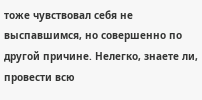тоже чувствовал себя не выспавшимся, но совершенно по другой причине. Нелегко, знаете ли, провести всю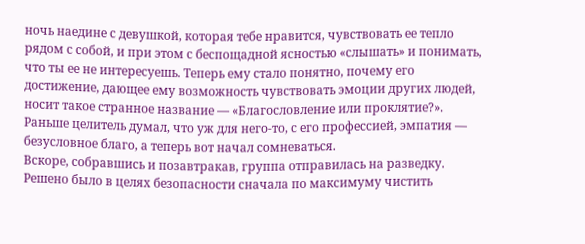ночь наедине с девушкой, которая тебе нравится, чувствовать ее тепло рядом с собой, и при этом с беспощадной ясностью «слышать» и понимать, что ты ее не интересуешь. Теперь ему стало понятно, почему его достижение, дающее ему возможность чувствовать эмоции других людей, носит такое странное название — «Благословление или проклятие?». Раньше целитель думал, что уж для него-то, с его профессией, эмпатия — безусловное благо, а теперь вот начал сомневаться.
Вскоре, собравшись и позавтракав, группа отправилась на разведку. Решено было в целях безопасности сначала по максимуму чистить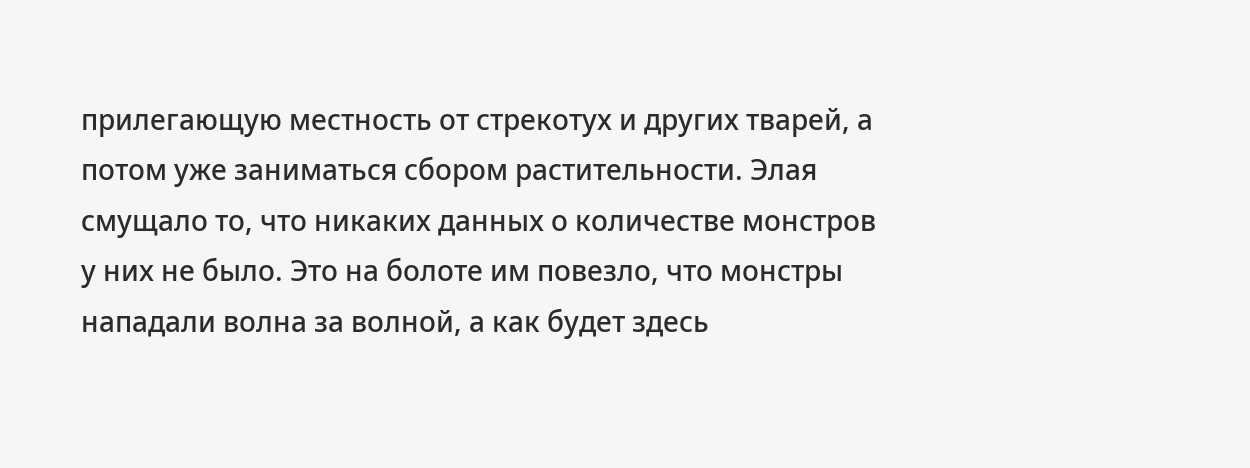прилегающую местность от стрекотух и других тварей, а потом уже заниматься сбором растительности. Элая смущало то, что никаких данных о количестве монстров у них не было. Это на болоте им повезло, что монстры нападали волна за волной, а как будет здесь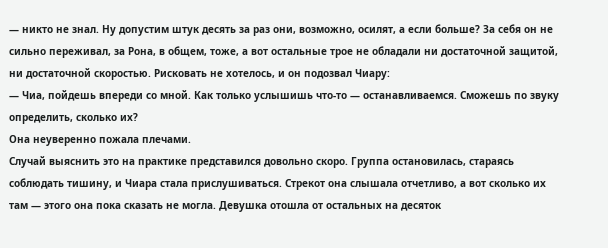— никто не знал. Ну допустим штук десять за раз они, возможно, осилят, а если больше? За себя он не сильно переживал, за Рона, в общем, тоже, а вот остальные трое не обладали ни достаточной защитой, ни достаточной скоростью. Рисковать не хотелось, и он подозвал Чиару:
— Чиа, пойдешь впереди со мной. Как только услышишь что-то — останавливаемся. Сможешь по звуку определить, сколько их?
Она неуверенно пожала плечами.
Случай выяснить это на практике представился довольно скоро. Группа остановилась, стараясь соблюдать тишину, и Чиара стала прислушиваться. Стрекот она слышала отчетливо, а вот сколько их там — этого она пока сказать не могла. Девушка отошла от остальных на десяток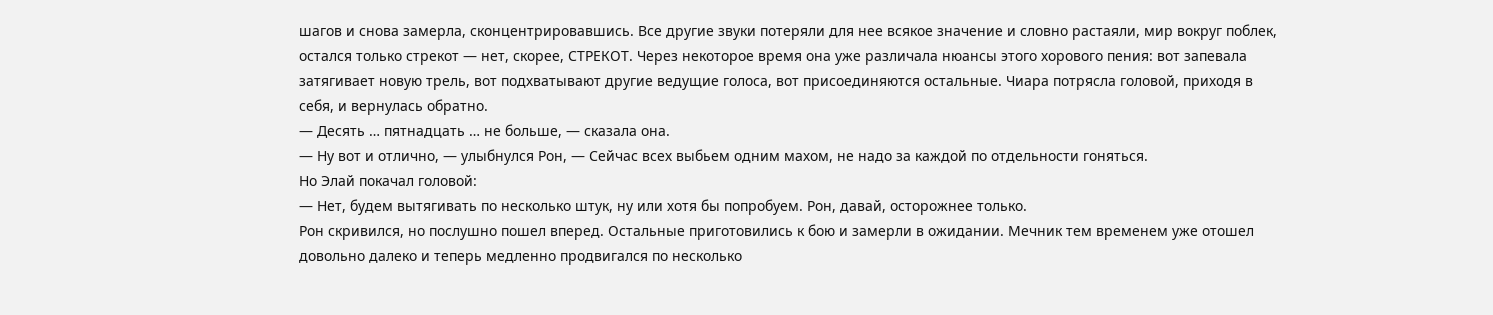шагов и снова замерла, сконцентрировавшись. Все другие звуки потеряли для нее всякое значение и словно растаяли, мир вокруг поблек, остался только стрекот — нет, скорее, СТРЕКОТ. Через некоторое время она уже различала нюансы этого хорового пения: вот запевала затягивает новую трель, вот подхватывают другие ведущие голоса, вот присоединяются остальные. Чиара потрясла головой, приходя в себя, и вернулась обратно.
— Десять … пятнадцать … не больше, — сказала она.
— Ну вот и отлично, — улыбнулся Рон, — Сейчас всех выбьем одним махом, не надо за каждой по отдельности гоняться.
Но Элай покачал головой:
— Нет, будем вытягивать по несколько штук, ну или хотя бы попробуем. Рон, давай, осторожнее только.
Рон скривился, но послушно пошел вперед. Остальные приготовились к бою и замерли в ожидании. Мечник тем временем уже отошел довольно далеко и теперь медленно продвигался по несколько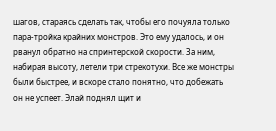шагов, стараясь сделать так, чтобы его почуяла только пара-тройка крайних монстров. Это ему удалось, и он рванул обратно на спринтерской скорости. За ним, набирая высоту, летели три стрекотухи. Все же монстры были быстрее, и вскоре стало понятно, что добежать он не успеет. Элай поднял щит и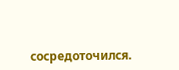сосредоточился.